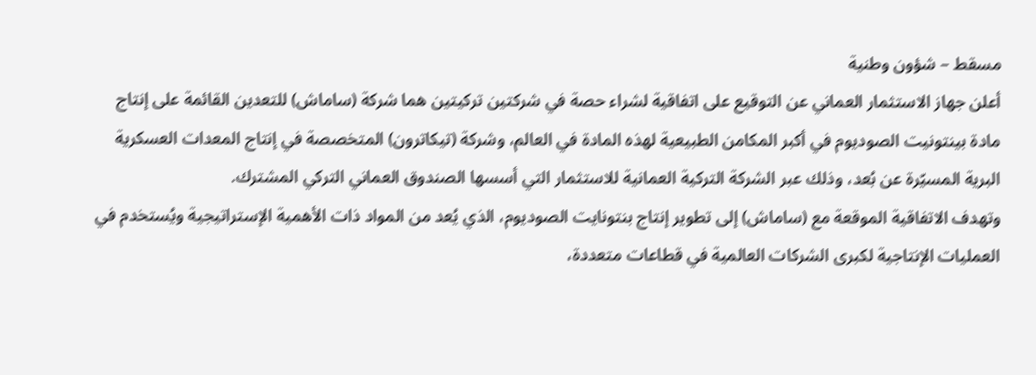مسقط – شؤون وطنية
أعلن جهاز الاستثمار العماني عن التوقيع على اتفاقية لشراء حصة في شركتين تركيتين هما شركة (ساماش) للتعدين القائمة على إنتاج مادة بينتونيت الصوديوم في أكبر المكامن الطبيعية لهذه المادة في العالم، وشركة (تيكاترون) المتخصصة في إنتاج المعدات العسكرية البرية المسيّرة عن بُعد، وذلك عبر الشركة التركية العمانية للاستثمار التي أسسها الصندوق العماني التركي المشترك.
وتهدف الاتفاقية الموقعة مع (ساماش) إلى تطوير إنتاج بنتونايت الصوديوم، الذي يُعد من المواد ذات الأهمية الإستراتيجية ويُستخدم في العمليات الإنتاجية لكبرى الشركات العالمية في قطاعات متعددة،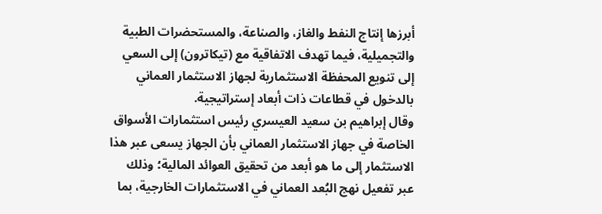أبرزها إنتاج النفط والغاز، والصناعة، والمستحضرات الطبية والتجميلية، فيما تهدف الاتفاقية مع (تيكاترون) إلى السعي إلى تنويع المحفظة الاستثمارية لجهاز الاستثمار العماني بالدخول في قطاعات ذات أبعاد إستراتيجية.
وقال إبراهيم بن سعيد العيسري رئيس استثمارات الأسواق الخاصة في جهاز الاستثمار العماني بأن الجهاز يسعى عبر هذا الاستثمار إلى ما هو أبعد من تحقيق العوائد المالية؛ وذلك عبر تفعيل نهج البُعد العماني في الاستثمارات الخارجية، بما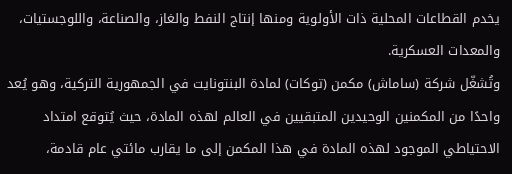يخدم القطاعات المحلية ذات الأولوية ومنها إنتاج النفط والغاز، والصناعة، واللوجستيات، والمعدات العسكرية.
وتُشغّل شركة (ساماش) مكمن (توكات) لمادة البنتونايت في الجمهورية التركية، وهو يُعد واحدًا من المكمنين الوحيدين المتبقيين في العالم لهذه المادة، حيث يُتوقع امتداد الاحتياطي الموجود لهذه المادة في هذا المكمن إلى ما يقارب مائتي عام قادمة،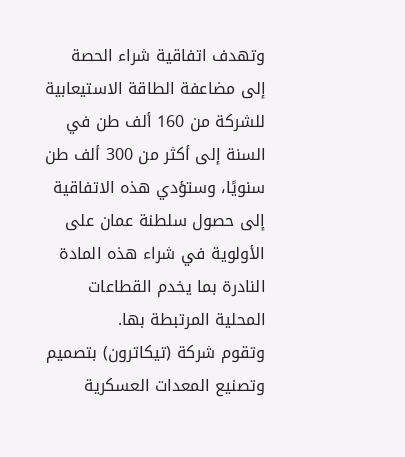وتهدف اتفاقية شراء الحصة إلى مضاعفة الطاقة الاستيعابية للشركة من 160 ألف طن في السنة إلى أكثر من 300 ألف طن سنويًا، وستؤدي هذه الاتفاقية إلى حصول سلطنة عمان على الأولوية في شراء هذه المادة النادرة بما يخدم القطاعات المحلية المرتبطة بها.
وتقوم شركة (تيكاترون) بتصميم وتصنيع المعدات العسكرية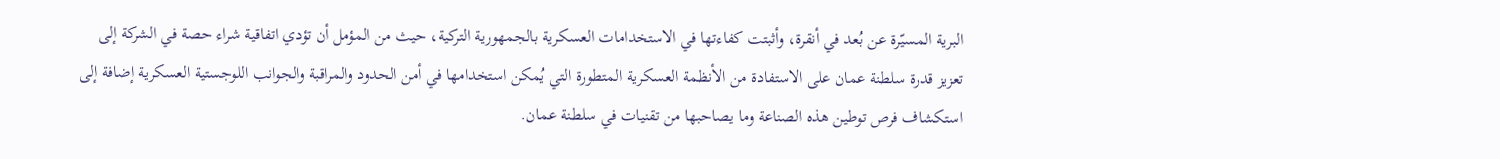البرية المسيّرة عن بُعد في أنقرة، وأثبتت كفاءتها في الاستخدامات العسكرية بالجمهورية التركية، حيث من المؤمل أن تؤدي اتفاقية شراء حصة في الشركة إلى تعزيز قدرة سلطنة عمان على الاستفادة من الأنظمة العسكرية المتطورة التي يُمكن استخدامها في أمن الحدود والمراقبة والجوانب اللوجستية العسكرية إضافة إلى استكشاف فرص توطين هذه الصناعة وما يصاحبها من تقنيات في سلطنة عمان.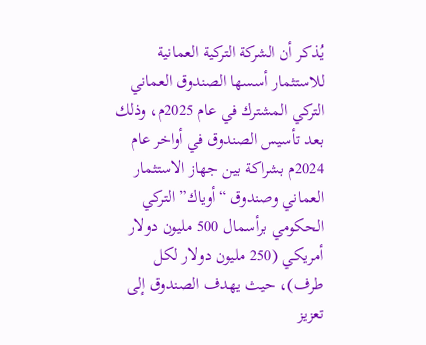يُذكر أن الشركة التركية العمانية للاستثمار أسسها الصندوق العماني التركي المشترك في عام 2025م، وذلك بعد تأسيس الصندوق في أواخر عام 2024م بشراكة بين جهاز الاستثمار العماني وصندوق “أوياك” التركي الحكومي برأسمال 500 مليون دولار أمريكي (250 مليون دولار لكل طرف)، حيث يهدف الصندوق إلى تعزيز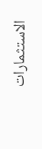الاستثمارات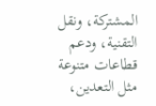المشتركة، ونقل التقنية، ودعم قطاعات متنوعة مثل التعدين،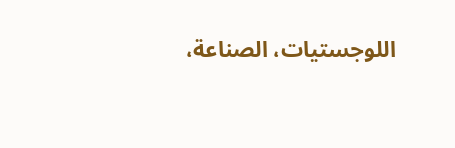اللوجستيات، الصناعة،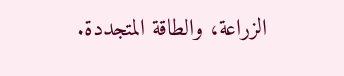الزراعة، والطاقة المتجددة.